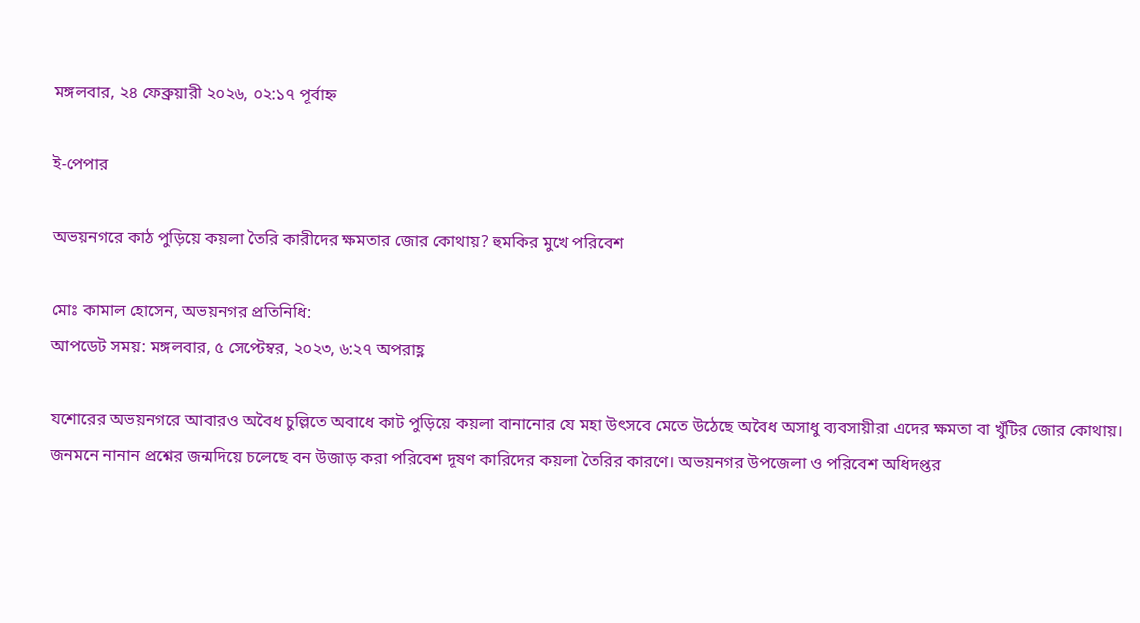মঙ্গলবার, ২৪ ফেব্রুয়ারী ২০২৬, ০২:১৭ পূর্বাহ্ন

ই-পেপার

অভয়নগরে কাঠ পুড়িয়ে কয়লা তৈরি কারীদের ক্ষমতার জোর কোথায়? হুমকির মুখে পরিবেশ

মোঃ কামাল হোসেন, অভয়নগর প্রতিনিধি:
আপডেট সময়: মঙ্গলবার, ৫ সেপ্টেম্বর, ২০২৩, ৬:২৭ অপরাহ্ণ

যশোরের অভয়নগরে আবারও অবৈধ চুল্লিতে অবাধে কাট পুড়িয়ে কয়লা বানানোর যে মহা উৎসবে মেতে উঠেছে অবৈধ অসাধু ব্যবসায়ীরা এদের ক্ষমতা বা খুঁটির জোর কোথায়। জনমনে নানান প্রশ্নের জন্মদিয়ে চলেছে বন উজাড় করা পরিবেশ দূষণ কারিদের কয়লা তৈরির কারণে। অভয়নগর উপজেলা ও পরিবেশ অধিদপ্তর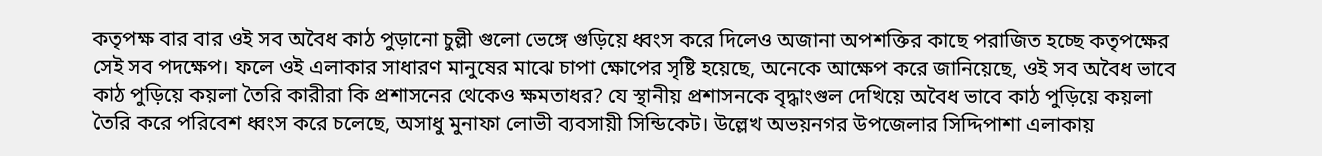কতৃপক্ষ বার বার ওই সব অবৈধ কাঠ পুড়ানো চুল্লী গুলো ভেঙ্গে গুড়িয়ে ধ্বংস করে দিলেও অজানা অপশক্তির কাছে পরাজিত হচ্ছে কতৃপক্ষের সেই সব পদক্ষেপ। ফলে ওই এলাকার সাধারণ মানুষের মাঝে চাপা ক্ষোপের সৃষ্টি হয়েছে, অনেকে আক্ষেপ করে জানিয়েছে, ওই সব অবৈধ ভাবে কাঠ পুড়িয়ে কয়লা তৈরি কারীরা কি প্রশাসনের থেকেও ক্ষমতাধর? যে স্থানীয় প্রশাসনকে বৃদ্ধাংগুল দেখিয়ে অবৈধ ভাবে কাঠ পুড়িয়ে কয়লা তৈরি করে পরিবেশ ধ্বংস করে চলেছে, অসাধু মুনাফা লোভী ব্যবসায়ী সিন্ডিকেট। উল্লেখ অভয়নগর উপজেলার সিদ্দিপাশা এলাকায়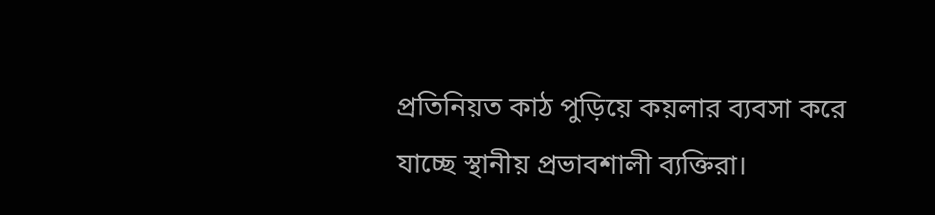প্রতিনিয়ত কাঠ পুড়িয়ে কয়লার ব্যবসা করে যাচ্ছে স্থানীয় প্রভাবশালী ব্যক্তিরা।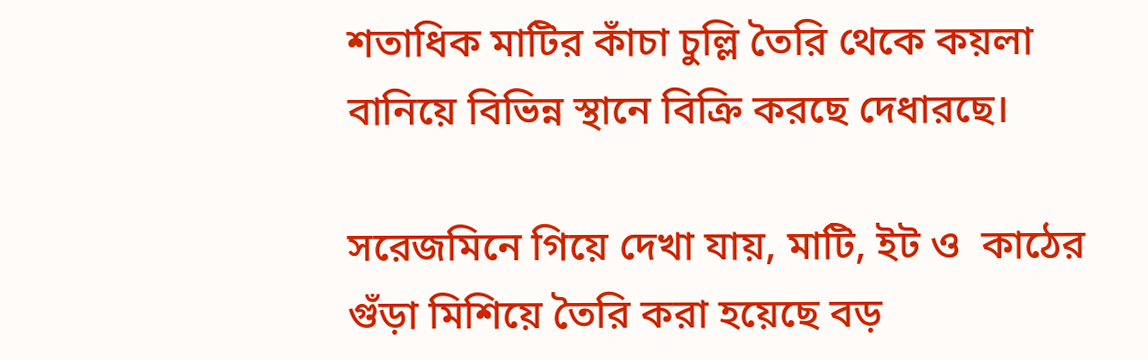শতাধিক মাটির কাঁচা চুল্লি তৈরি থেকে কয়লা বানিয়ে বিভিন্ন স্থানে বিক্রি করছে দেধারছে।

সরেজমিনে গিয়ে দেখা যায়, মাটি, ইট ও  কাঠের গুঁড়া মিশিয়ে তৈরি করা হয়েছে বড়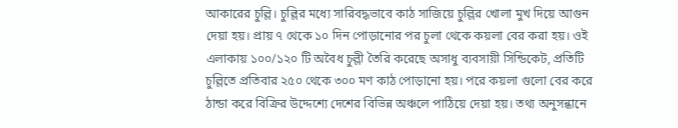আকারের চুল্লি। চুল্লির মধ্যে সারিবদ্ধভাবে কাঠ সাজিয়ে চুল্লির খোলা মুখ দিয়ে আগুন দেয়া হয়। প্রায় ৭ থেকে ১০ দিন পোড়ানোর পর চুলা থেকে কয়লা বের করা হয়। ওই এলাকায় ১০০/১২০ টি অবৈধ চুল্লী তৈরি করেছে অসাধু ব্যবসায়ী সিন্ডিকেট, প্রতিটি চুল্লিতে প্রতিবার ২৫০ থেকে ৩০০ মণ কাঠ পোড়ানো হয়। পরে কয়লা গুলো বের করে ঠান্ডা করে বিক্রির উদ্দেশ্যে দেশের বিভিন্ন অঞ্চলে পাঠিয়ে দেয়া হয়। তথ্য অনুসন্ধানে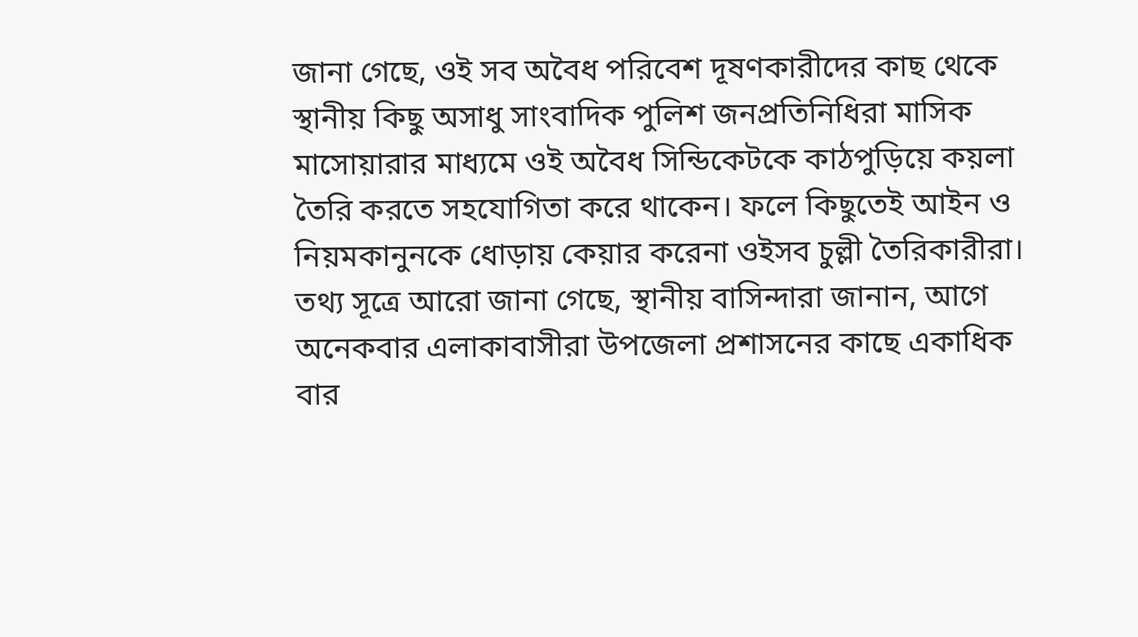জানা গেছে, ওই সব অবৈধ পরিবেশ দূষণকারীদের কাছ থেকে স্থানীয় কিছু অসাধু সাংবাদিক পুলিশ জনপ্রতিনিধিরা মাসিক মাসোয়ারার মাধ্যমে ওই অবৈধ সিন্ডিকেটকে কাঠপুড়িয়ে কয়লা তৈরি করতে সহযোগিতা করে থাকেন। ফলে কিছুতেই আইন ও নিয়মকানুনকে ধোড়ায় কেয়ার করেনা ওইসব চুল্লী তৈরিকারীরা। তথ্য সূত্রে আরো জানা গেছে, স্থানীয় বাসিন্দারা জানান, আগে অনেকবার এলাকাবাসীরা উপজেলা প্রশাসনের কাছে একাধিক বার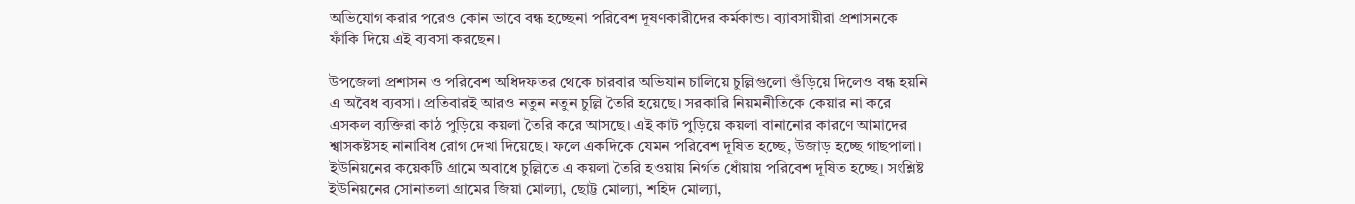অভিযোগ করার পরেও কোন ভাবে বন্ধ হচ্ছেনা পরিবেশ দূষণকারীদের কর্মকান্ড। ব্যাবসায়ীরা প্রশাসনকে ফাঁকি দিয়ে এই ব্যবসা করছেন।

উপজেলা প্রশাসন ও পরিবেশ অধিদফতর থেকে চারবার অভিযান চালিয়ে চুল্লিগুলো গুঁড়িয়ে দিলেও বন্ধ হয়নি এ অবৈধ ব্যবসা। প্রতিবারই আরও নতুন নতুন চুল্লি তৈরি হয়েছে। সরকারি নিয়মনীতিকে কেয়ার না করে এসকল ব্যক্তিরা কাঠ পুড়িয়ে কয়লা তৈরি করে আসছে। এই কাট পুড়িয়ে কয়লা বানানোর কারণে আমাদের শ্বাসকষ্টসহ নানাবিধ রোগ দেখা দিয়েছে। ফলে একদিকে যেমন পরিবেশ দূষিত হচ্ছে, উজাড় হচ্ছে গাছপালা। ইউনিয়নের কয়েকটি গ্রামে অবাধে চুল্লিতে এ কয়লা তৈরি হওয়ায় নির্গত ধোঁয়ায় পরিবেশ দূষিত হচ্ছে। সংশ্লিষ্ট ইউনিয়নের সোনাতলা গ্রামের জিয়া মোল্যা, ছোট্ট মোল্যা, শহিদ মোল্যা,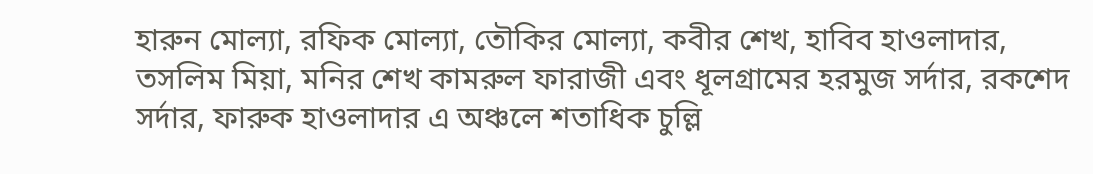হারুন মোল্যা, রফিক মোল্যা, তৌকির মোল্যা, কবীর শেখ, হাবিব হাওলাদার, তসলিম মিয়া, মনির শেখ কামরুল ফারাজী এবং ধূলগ্রামের হরমুজ সর্দার, রকশেদ সর্দার, ফারুক হাওলাদার এ অঞ্চলে শতাধিক চুল্লি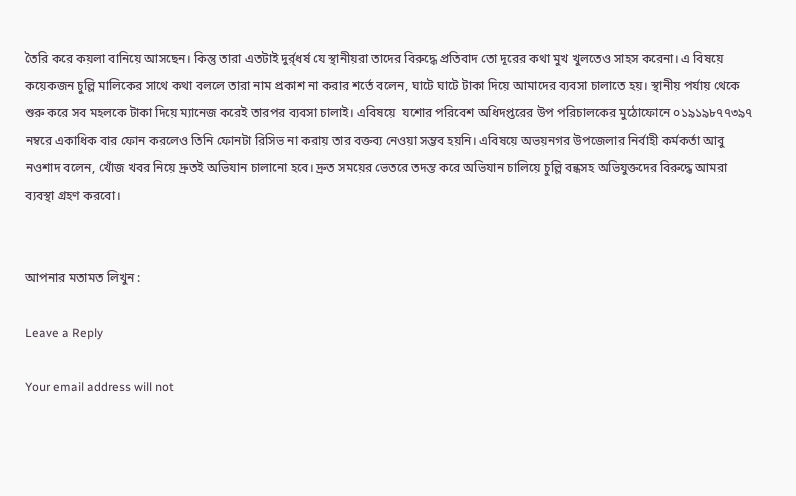তৈরি করে কয়লা বানিয়ে আসছেন। কিন্তু তারা এতটাই দুর্র্ধর্ষ যে স্থানীয়রা তাদের বিরুদ্ধে প্রতিবাদ তো দূরের কথা মুখ খুলতেও সাহস করেনা। এ বিষয়ে কয়েকজন চুল্লি মালিকের সাথে কথা বললে তারা নাম প্রকাশ না করার শর্তে বলেন, ঘাটে ঘাটে টাকা দিয়ে আমাদের ব্যবসা চালাতে হয়। স্থানীয় পর্যায় থেকে শুরু করে সব মহলকে টাকা দিয়ে ম্যানেজ করেই তারপর ব্যবসা চালাই। এবিষয়ে  যশোর পরিবেশ অধিদপ্তরের উপ পরিচালকের মুঠোফোনে ০১৯১৯৮৭৭৩৯৭ নম্বরে একাধিক বার ফোন করলেও তিনি ফোনটা রিসিভ না করায় তার বক্তব্য নেওয়া সম্ভব হয়নি। এবিষয়ে অভয়নগর উপজেলার নির্বাহী কর্মকর্তা আবু নওশাদ বলেন, খোঁজ খবর নিয়ে দ্রুতই অভিযান চালানো হবে। দ্রুত সময়ের ভেতরে তদন্ত করে অভিযান চালিয়ে চুল্লি বন্ধসহ অভিযুক্তদের বিরুদ্ধে আমরা ব্যবস্থা গ্রহণ করবো।


আপনার মতামত লিখুন :

Leave a Reply

Your email address will not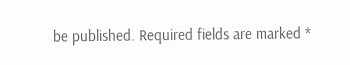be published. Required fields are marked *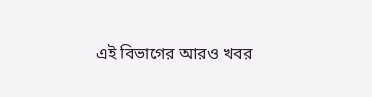এই বিভাগের আরও খবর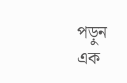পড়ুন
এক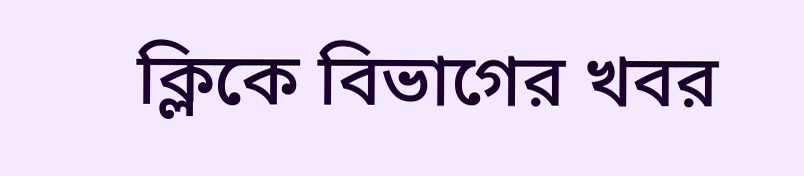ক্লিকে বিভাগের খবর